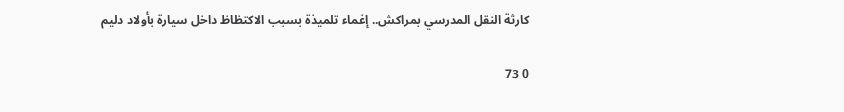كارثة النقل المدرسي بمراكش.. إغماء تلميذة بسبب الاكتظاظ داخل سيارة بأولاد دليم

0 73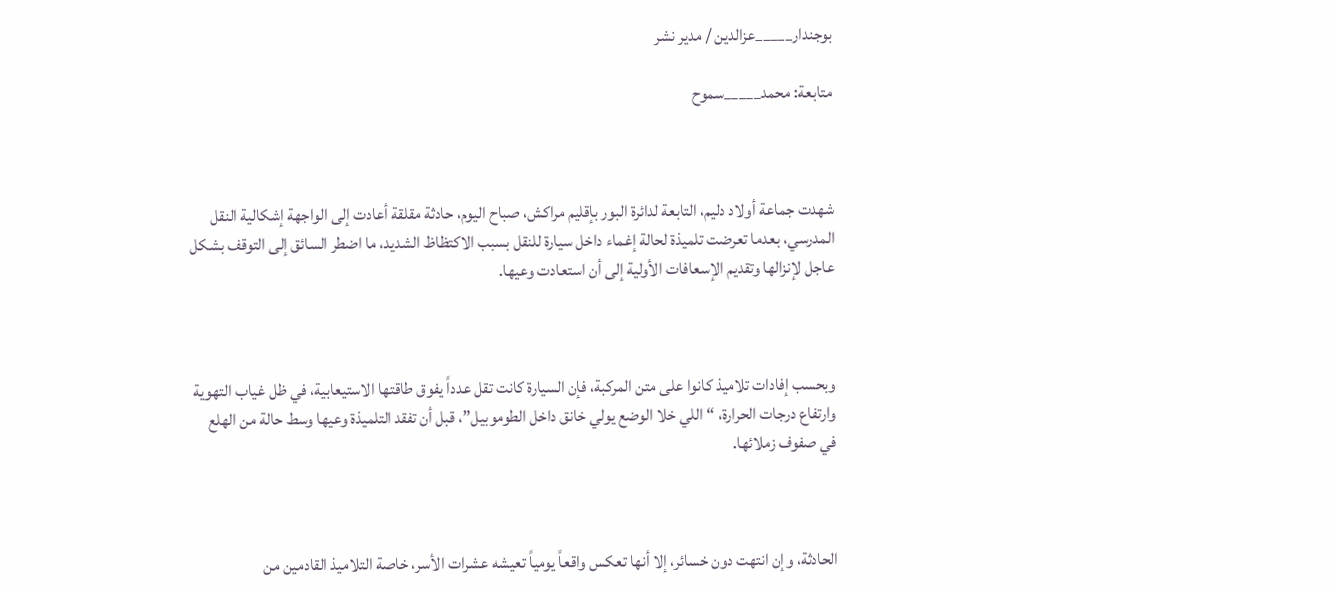بوجندار_____عزالدين / مدير نشر

متابعة: محمد_____سموح



شهدت جماعة أولاد دليم، التابعة لدائرة البور بإقليم مراكش، صباح اليوم، حادثة مقلقة أعادت إلى الواجهة إشكالية النقل المدرسي، بعدما تعرضت تلميذة لحالة إغماء داخل سيارة للنقل بسبب الاكتظاظ الشديد، ما اضطر السائق إلى التوقف بشكل عاجل لإنزالها وتقديم الإسعافات الأولية إلى أن استعادت وعيها.



وبحسب إفادات تلاميذ كانوا على متن المركبة، فإن السيارة كانت تقل عدداً يفوق طاقتها الاستيعابية، في ظل غياب التهوية وارتفاع درجات الحرارة، “اللي خلا الوضع يولي خانق داخل الطوموبيل”، قبل أن تفقد التلميذة وعيها وسط حالة من الهلع في صفوف زملائها.



الحادثة، وإن انتهت دون خسائر، إلا أنها تعكس واقعاً يومياً تعيشه عشرات الأسر، خاصة التلاميذ القادمين من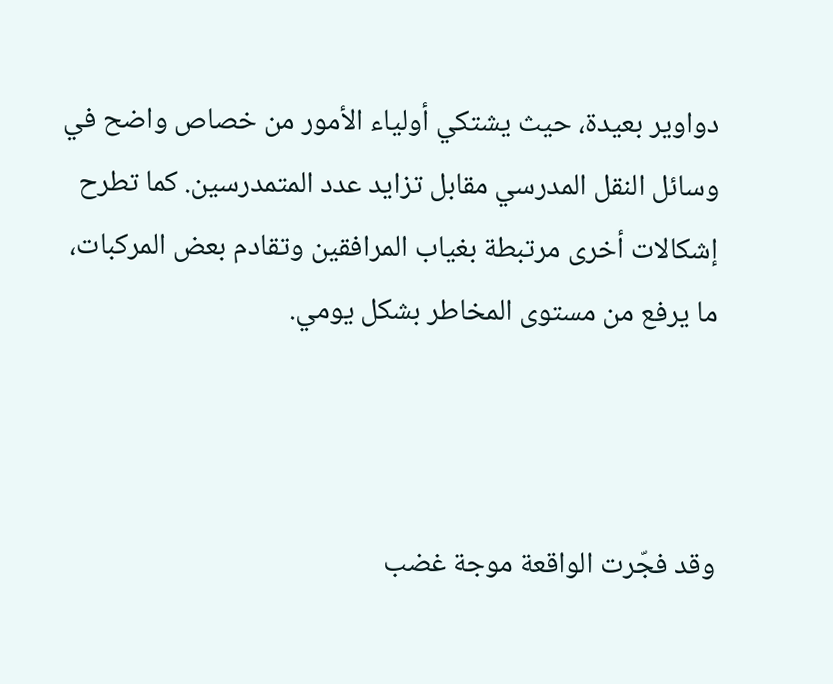دواوير بعيدة، حيث يشتكي أولياء الأمور من خصاص واضح في وسائل النقل المدرسي مقابل تزايد عدد المتمدرسين. كما تطرح إشكالات أخرى مرتبطة بغياب المرافقين وتقادم بعض المركبات، ما يرفع من مستوى المخاطر بشكل يومي.



وقد فجّرت الواقعة موجة غضب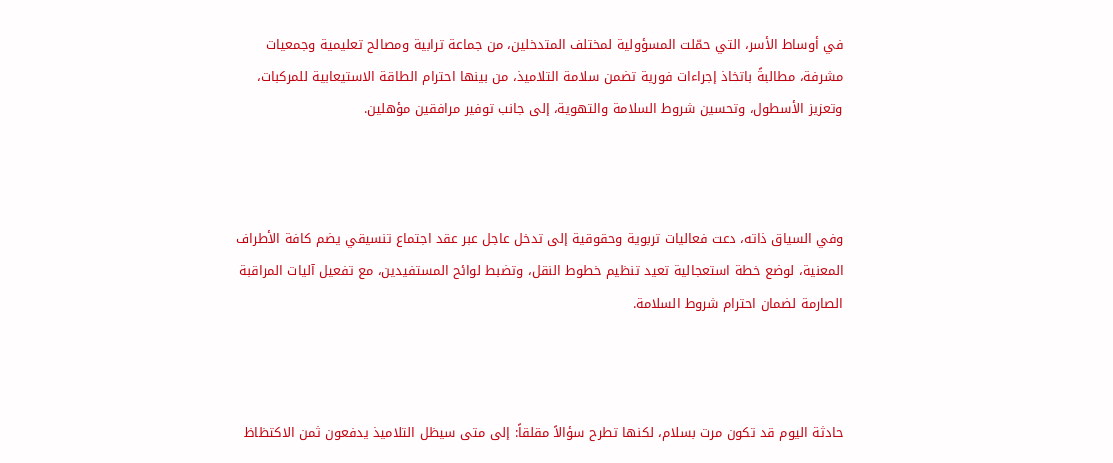في أوساط الأسر، التي حمّلت المسؤولية لمختلف المتدخلين، من جماعة ترابية ومصالح تعليمية وجمعيات مشرفة، مطالبةً باتخاذ إجراءات فورية تضمن سلامة التلاميذ، من بينها احترام الطاقة الاستيعابية للمركبات، وتعزيز الأسطول، وتحسين شروط السلامة والتهوية، إلى جانب توفير مرافقين مؤهلين.



وفي السياق ذاته، دعت فعاليات تربوية وحقوقية إلى تدخل عاجل عبر عقد اجتماع تنسيقي يضم كافة الأطراف المعنية، لوضع خطة استعجالية تعيد تنظيم خطوط النقل، وتضبط لوائح المستفيدين، مع تفعيل آليات المراقبة الصارمة لضمان احترام شروط السلامة.



حادثة اليوم قد تكون مرت بسلام، لكنها تطرح سؤالاً مقلقاً: إلى متى سيظل التلاميذ يدفعون ثمن الاكتظاظ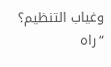وغياب التنظيم؟ “راه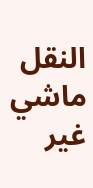النقل ماشي غير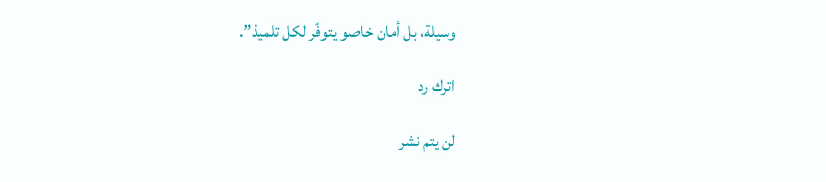وسيلة، بل أمان خاصو يتوفّر لكل تلميذ”.

اترك رد

لن يتم نشر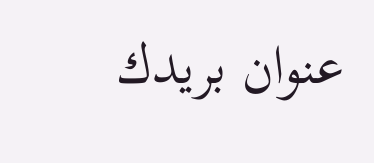عنوان بريدك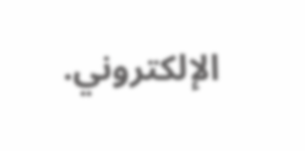الإلكتروني.